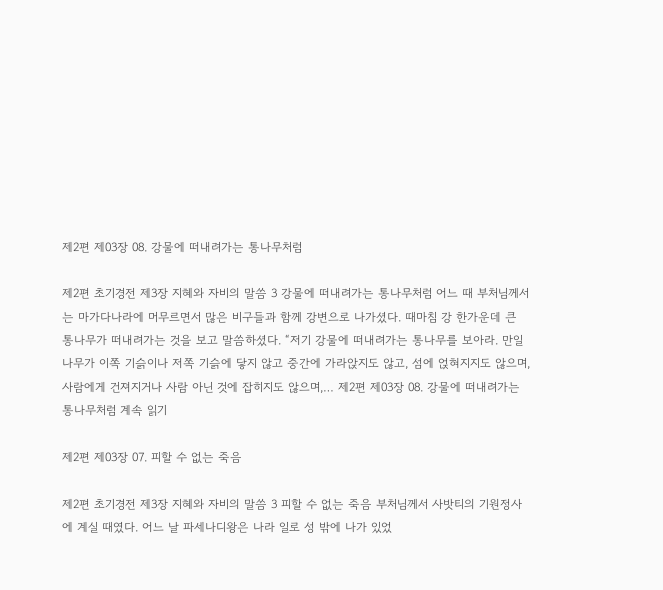제2편 제03장 08. 강물에 떠내려가는 통나무처럼

제2편 초기경전 제3장 지혜와 자비의 말씀 3 강물에 떠내려가는 통나무처럼 어느 때 부처님께서는 마가다나라에 머무르면서 많은 비구들과 함께 강변으로 나가셨다. 때마침 강 한가운데 큰 통나무가 떠내려가는 것을 보고 말씀하셨다. “저기 강물에 떠내려가는 통나무를 보아라. 만일 나무가 이쪽 기슭이나 저쪽 기슭에 닿지 않고 중간에 가라앉지도 않고, 섬에 얹혀지지도 않으며, 사람에게 건져지거나 사람 아닌 것에 잡히지도 않으며,… 제2편 제03장 08. 강물에 떠내려가는 통나무처럼 계속 읽기

제2편 제03장 07. 피할 수 없는 죽음

제2편 초기경전 제3장 지혜와 자비의 말씀 3 피할 수 없는 죽음 부처님께서 사밧티의 기원정사에 계실 때였다. 어느 날 파세나디왕은 나라 일로 성 밖에 나가 있었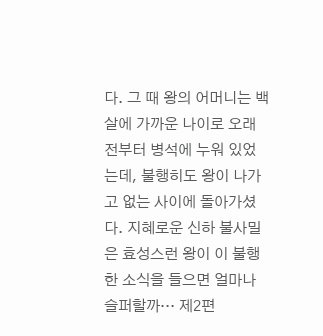다. 그 때 왕의 어머니는 백 살에 가까운 나이로 오래 전부터 병석에 누워 있었는데, 불행히도 왕이 나가고 없는 사이에 돌아가셨다. 지혜로운 신하 불사밀은 효성스런 왕이 이 불행한 소식을 들으면 얼마나 슬퍼할까… 제2편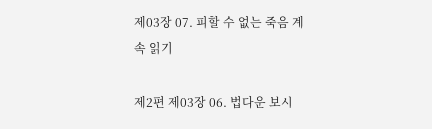제03장 07. 피할 수 없는 죽음 계속 읽기

제2편 제03장 06. 법다운 보시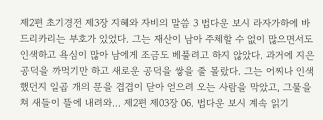제2편 초기경전 제3장 지혜와 자비의 말씀 3 법다운 보시 라자가하에 바드리카리는 부호가 있었다. 그는 재산이 남아 주체할 수 없이 많으면서도 인색하고 욕심이 많아 남에게 조금도 베풀려고 하지 않았다. 과거에 지은 공덕을 까먹기만 하고 새로운 공덕을 쌓을 줄 몰랐다. 그는 어찌나 인색했던지 일곱 개의 문을 겹겹이 닫아 얻으려 오는 사람을 막았고, 그물을 쳐 새들이 뜰에 내려와… 제2편 제03장 06. 법다운 보시 계속 읽기